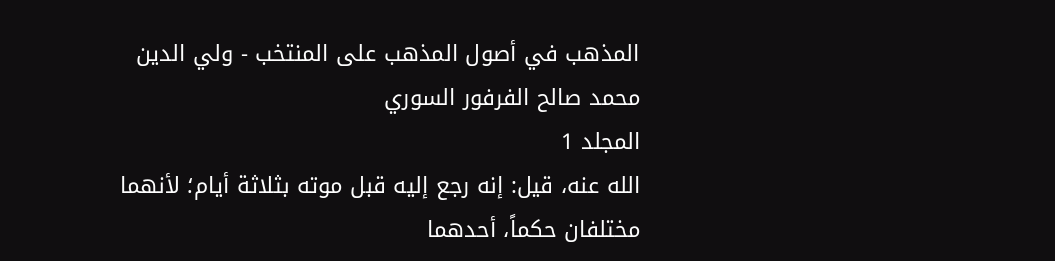المذهب في أصول المذهب على المنتخب - ولي الدين محمد صالح الفرفور السوري
المجلد 1
الله عنه، قيل: إنه رجع إليه قبل موته بثلاثة أيام؛ لأنهما مختلفان حكماً، أحدهما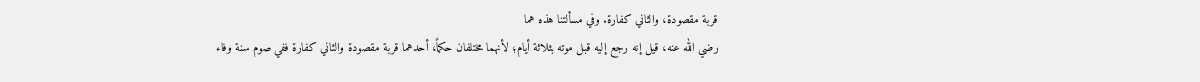قربة مقصودة، والثاني كفارة. وفي مسألتنا هذه هما
رضي الله عنه، قيل إنه رجع إليه قبل موته بثلاثة أيام؛ لأنهما مختلفان حكماً، أحدهما قربة مقصودة والثاني كفارة ففي صوم سنة وفاء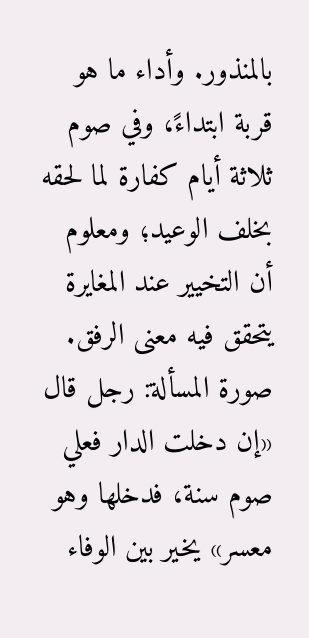بالمنذور. وأداء ما هو قربة ابتداءً، وفي صوم ثلاثة أيام كفارة لما لحقه بخلف الوعيد؛ ومعلوم أن التخيير عند المغايرة يتحقق فيه معنى الرفق.
صورة المسألة: رجل قال «إن دخلت الدار فعلي صوم سنة، فدخلها وهو معسر» يخير بين الوفاء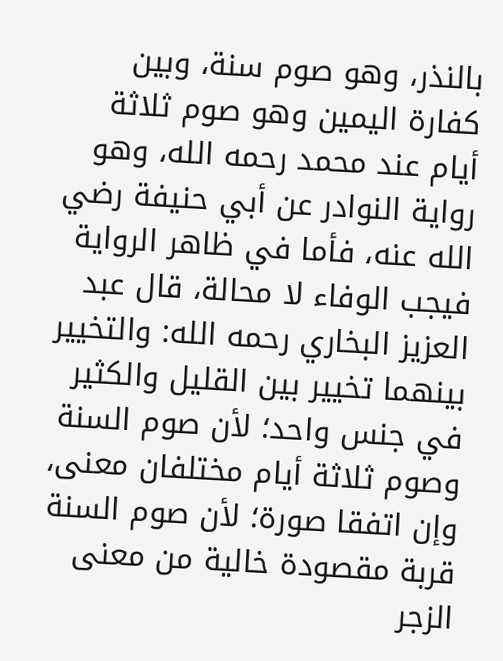بالنذر، وهو صوم سنة، وبين كفارة اليمين وهو صوم ثلاثة أيام عند محمد رحمه الله، وهو رواية النوادر عن أبي حنيفة رضي الله عنه، فأما في ظاهر الرواية فيجب الوفاء لا محالة، قال عبد العزيز البخاري رحمه الله: والتخيير بينهما تخيير بين القليل والكثير في جنس واحد؛ لأن صوم السنة وصوم ثلاثة أيام مختلفان معنى، وإن اتفقا صورة؛ لأن صوم السنة قربة مقصودة خالية من معنى الزجر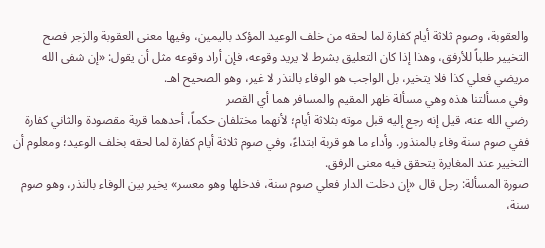والعقوبة، وصوم ثلاثة أيام كفارة لما لحقه من خلف الوعيد المؤكد باليمين، وفيها معنى العقوبة والزجر فصح التخيير طلباً للأرفق، وهذا إذا كان التعليق بشرط لا يريد وقوعه، فإن أراد وقوعه مثل أن يقول: «إن شفى الله مريضي فعلي كذا فلا يتخير، بل الواجب هو الوفاء بالنذر لا غير، وهو الصحيح اهـ.
وفي مسألتنا هذه وهي مسألة ظهر المقيم والمسافر هما أي القصر
رضي الله عنه، قيل إنه رجع إليه قبل موته بثلاثة أيام؛ لأنهما مختلفان حكماً، أحدهما قربة مقصودة والثاني كفارة ففي صوم سنة وفاء بالمنذور. وأداء ما هو قربة ابتداءً، وفي صوم ثلاثة أيام كفارة لما لحقه بخلف الوعيد؛ ومعلوم أن التخيير عند المغايرة يتحقق فيه معنى الرفق.
صورة المسألة: رجل قال «إن دخلت الدار فعلي صوم سنة، فدخلها وهو معسر» يخير بين الوفاء بالنذر، وهو صوم سنة،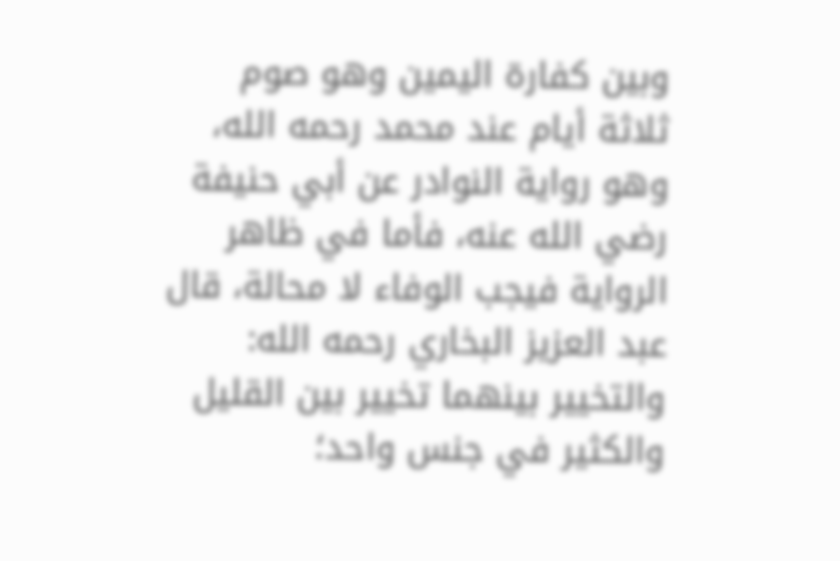وبين كفارة اليمين وهو صوم ثلاثة أيام عند محمد رحمه الله، وهو رواية النوادر عن أبي حنيفة رضي الله عنه، فأما في ظاهر الرواية فيجب الوفاء لا محالة، قال عبد العزيز البخاري رحمه الله: والتخيير بينهما تخيير بين القليل والكثير في جنس واحد؛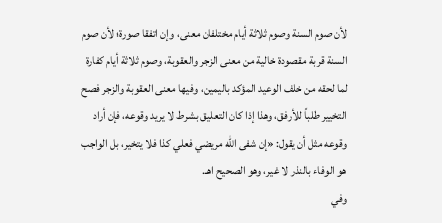لأن صوم السنة وصوم ثلاثة أيام مختلفان معنى، وإن اتفقا صورة؛ لأن صوم السنة قربة مقصودة خالية من معنى الزجر والعقوبة، وصوم ثلاثة أيام كفارة لما لحقه من خلف الوعيد المؤكد باليمين، وفيها معنى العقوبة والزجر فصح التخيير طلباً للأرفق، وهذا إذا كان التعليق بشرط لا يريد وقوعه، فإن أراد وقوعه مثل أن يقول: «إن شفى الله مريضي فعلي كذا فلا يتخير، بل الواجب هو الوفاء بالنذر لا غير، وهو الصحيح اهـ.
وفي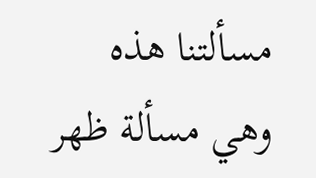مسألتنا هذه وهي مسألة ظهر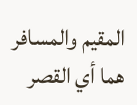المقيم والمسافر هما أي القصر